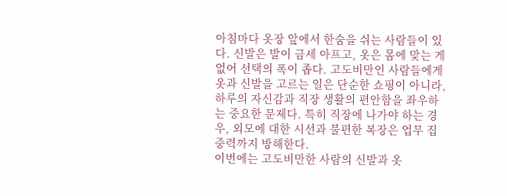아침마다 옷장 앞에서 한숨을 쉬는 사람들이 있다. 신발은 발이 금세 아프고, 옷은 몸에 맞는 게 없어 선택의 폭이 좁다. 고도비만인 사람들에게 옷과 신발을 고르는 일은 단순한 쇼핑이 아니라, 하루의 자신감과 직장 생활의 편안함을 좌우하는 중요한 문제다. 특히 직장에 나가야 하는 경우, 외모에 대한 시선과 불편한 복장은 업무 집중력까지 방해한다.
이번에는 고도비만한 사람의 신발과 옷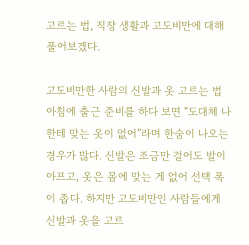고르는 법, 직장 생활과 고도비만에 대해 풀어보겠다.

고도비만한 사람의 신발과 옷 고르는 법
아침에 출근 준비를 하다 보면 “도대체 나한테 맞는 옷이 없어”라며 한숨이 나오는 경우가 많다. 신발은 조금만 걸어도 발이 아프고, 옷은 몸에 맞는 게 없어 선택 폭이 좁다. 하지만 고도비만인 사람들에게 신발과 옷을 고르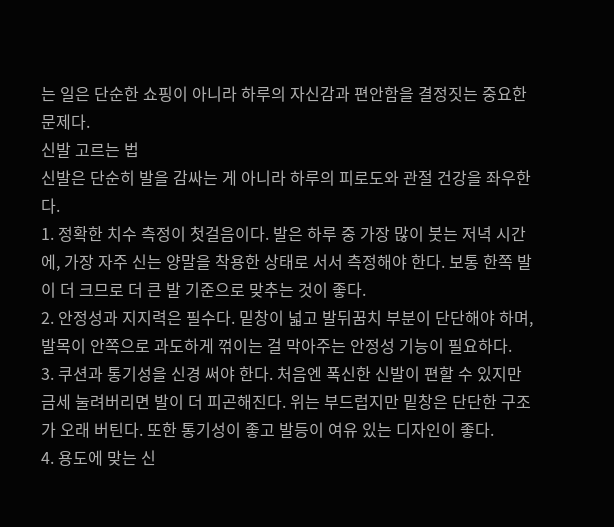는 일은 단순한 쇼핑이 아니라 하루의 자신감과 편안함을 결정짓는 중요한 문제다.
신발 고르는 법
신발은 단순히 발을 감싸는 게 아니라 하루의 피로도와 관절 건강을 좌우한다.
1. 정확한 치수 측정이 첫걸음이다. 발은 하루 중 가장 많이 붓는 저녁 시간에, 가장 자주 신는 양말을 착용한 상태로 서서 측정해야 한다. 보통 한쪽 발이 더 크므로 더 큰 발 기준으로 맞추는 것이 좋다.
2. 안정성과 지지력은 필수다. 밑창이 넓고 발뒤꿈치 부분이 단단해야 하며, 발목이 안쪽으로 과도하게 꺾이는 걸 막아주는 안정성 기능이 필요하다.
3. 쿠션과 통기성을 신경 써야 한다. 처음엔 폭신한 신발이 편할 수 있지만 금세 눌려버리면 발이 더 피곤해진다. 위는 부드럽지만 밑창은 단단한 구조가 오래 버틴다. 또한 통기성이 좋고 발등이 여유 있는 디자인이 좋다.
4. 용도에 맞는 신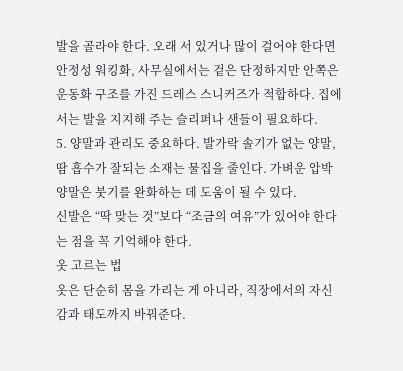발을 골라야 한다. 오래 서 있거나 많이 걸어야 한다면 안정성 워킹화, 사무실에서는 겉은 단정하지만 안쪽은 운동화 구조를 가진 드레스 스니커즈가 적합하다. 집에서는 발을 지지해 주는 슬리퍼나 샌들이 필요하다.
5. 양말과 관리도 중요하다. 발가락 솔기가 없는 양말, 땀 흡수가 잘되는 소재는 물집을 줄인다. 가벼운 압박 양말은 붓기를 완화하는 데 도움이 될 수 있다.
신발은 “딱 맞는 것”보다 “조금의 여유”가 있어야 한다는 점을 꼭 기억해야 한다.
옷 고르는 법
옷은 단순히 몸을 가리는 게 아니라, 직장에서의 자신감과 태도까지 바꿔준다.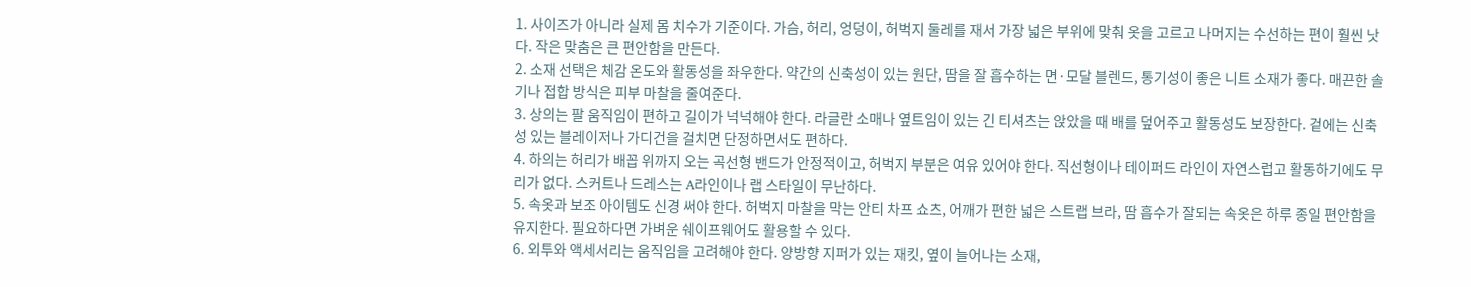1. 사이즈가 아니라 실제 몸 치수가 기준이다. 가슴, 허리, 엉덩이, 허벅지 둘레를 재서 가장 넓은 부위에 맞춰 옷을 고르고 나머지는 수선하는 편이 훨씬 낫다. 작은 맞춤은 큰 편안함을 만든다.
2. 소재 선택은 체감 온도와 활동성을 좌우한다. 약간의 신축성이 있는 원단, 땀을 잘 흡수하는 면·모달 블렌드, 통기성이 좋은 니트 소재가 좋다. 매끈한 솔기나 접합 방식은 피부 마찰을 줄여준다.
3. 상의는 팔 움직임이 편하고 길이가 넉넉해야 한다. 라글란 소매나 옆트임이 있는 긴 티셔츠는 앉았을 때 배를 덮어주고 활동성도 보장한다. 겉에는 신축성 있는 블레이저나 가디건을 걸치면 단정하면서도 편하다.
4. 하의는 허리가 배꼽 위까지 오는 곡선형 밴드가 안정적이고, 허벅지 부분은 여유 있어야 한다. 직선형이나 테이퍼드 라인이 자연스럽고 활동하기에도 무리가 없다. 스커트나 드레스는 A라인이나 랩 스타일이 무난하다.
5. 속옷과 보조 아이템도 신경 써야 한다. 허벅지 마찰을 막는 안티 차프 쇼츠, 어깨가 편한 넓은 스트랩 브라, 땀 흡수가 잘되는 속옷은 하루 종일 편안함을 유지한다. 필요하다면 가벼운 쉐이프웨어도 활용할 수 있다.
6. 외투와 액세서리는 움직임을 고려해야 한다. 양방향 지퍼가 있는 재킷, 옆이 늘어나는 소재,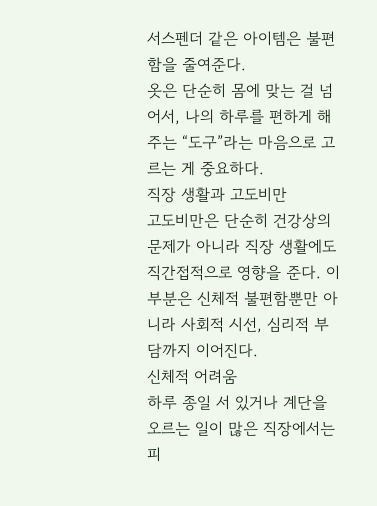서스펜더 같은 아이템은 불편함을 줄여준다.
옷은 단순히 몸에 맞는 걸 넘어서, 나의 하루를 편하게 해주는 “도구”라는 마음으로 고르는 게 중요하다.
직장 생활과 고도비만
고도비만은 단순히 건강상의 문제가 아니라 직장 생활에도 직간접적으로 영향을 준다. 이 부분은 신체적 불편함뿐만 아니라 사회적 시선, 심리적 부담까지 이어진다.
신체적 어려움
하루 종일 서 있거나 계단을 오르는 일이 많은 직장에서는 피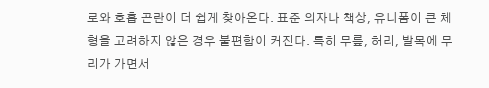로와 호흡 곤란이 더 쉽게 찾아온다. 표준 의자나 책상, 유니폼이 큰 체형을 고려하지 않은 경우 불편함이 커진다. 특히 무릎, 허리, 발목에 무리가 가면서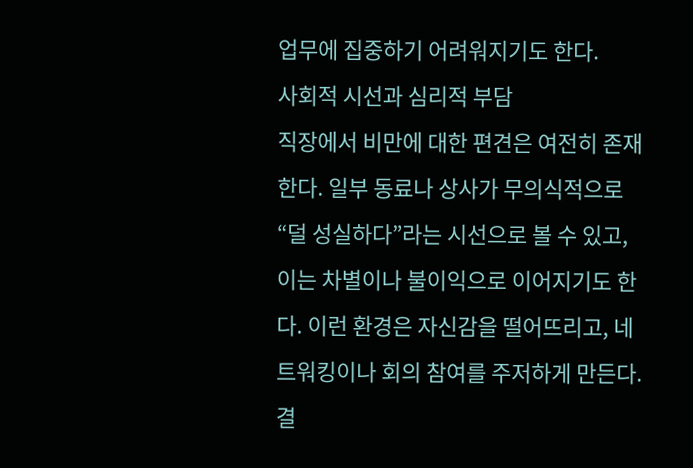업무에 집중하기 어려워지기도 한다.
사회적 시선과 심리적 부담
직장에서 비만에 대한 편견은 여전히 존재한다. 일부 동료나 상사가 무의식적으로 “덜 성실하다”라는 시선으로 볼 수 있고, 이는 차별이나 불이익으로 이어지기도 한다. 이런 환경은 자신감을 떨어뜨리고, 네트워킹이나 회의 참여를 주저하게 만든다. 결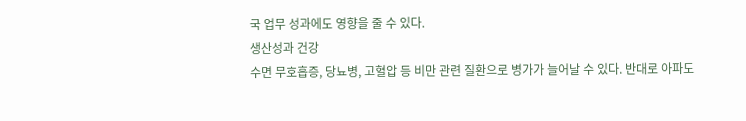국 업무 성과에도 영향을 줄 수 있다.
생산성과 건강
수면 무호흡증, 당뇨병, 고혈압 등 비만 관련 질환으로 병가가 늘어날 수 있다. 반대로 아파도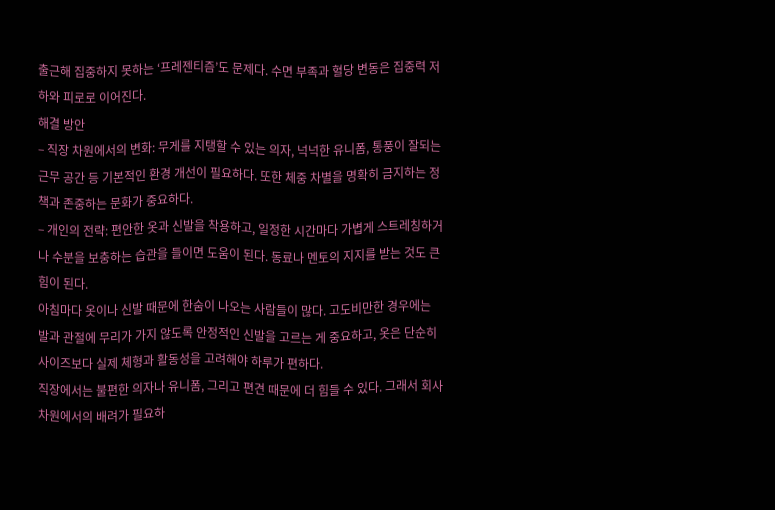출근해 집중하지 못하는 ‘프레젠티즘’도 문제다. 수면 부족과 혈당 변동은 집중력 저하와 피로로 이어진다.
해결 방안
– 직장 차원에서의 변화: 무게를 지탱할 수 있는 의자, 넉넉한 유니폼, 통풍이 잘되는 근무 공간 등 기본적인 환경 개선이 필요하다. 또한 체중 차별을 명확히 금지하는 정책과 존중하는 문화가 중요하다.
– 개인의 전략: 편안한 옷과 신발을 착용하고, 일정한 시간마다 가볍게 스트레칭하거나 수분을 보충하는 습관을 들이면 도움이 된다. 동료나 멘토의 지지를 받는 것도 큰 힘이 된다.
아침마다 옷이나 신발 때문에 한숨이 나오는 사람들이 많다. 고도비만한 경우에는 발과 관절에 무리가 가지 않도록 안정적인 신발을 고르는 게 중요하고, 옷은 단순히 사이즈보다 실제 체형과 활동성을 고려해야 하루가 편하다.
직장에서는 불편한 의자나 유니폼, 그리고 편견 때문에 더 힘들 수 있다. 그래서 회사 차원에서의 배려가 필요하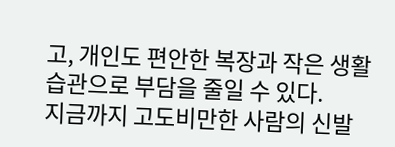고, 개인도 편안한 복장과 작은 생활 습관으로 부담을 줄일 수 있다.
지금까지 고도비만한 사람의 신발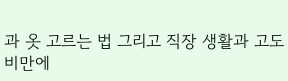과 옷 고르는 법 그리고 직장 생활과 고도비만에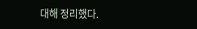대해 정리했다.